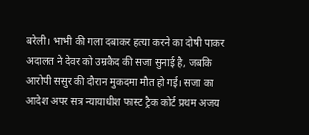बरेली। भाभी की गला दबाकर हत्या करने का दोषी पाकर अदालत ने देवर को उम्रकैद की सजा सुनाई है, जबकि आरोपी ससुर की दौरान मुकदमा मौत हो गई। सजा का आदेश अपर सत्र न्यायाधीश फास्ट ट्रैक कोर्ट प्रथम अजय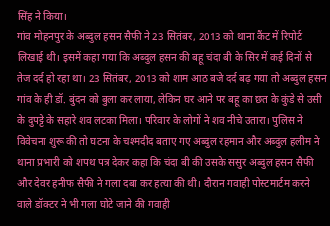सिंह ने किया।
गांव मोहनपुर के अब्दुल हसन सैफी ने 23 सितंबर, 2013 को थाना कैंट में रिपोर्ट लिखाई थी। इसमें कहा गया कि अब्दुल हसन की बहू चंदा बी के सिर में कई दिनों से तेज दर्द हो रहा था। 23 सितंबर, 2013 को शाम आठ बजे दर्द बढ़ गया तो अब्दुल हसन गांव के ही डॉ. बुंदन को बुला कर लाया, लेकिन घर आने पर बहू का छत के कुंडे से उसी के दुपट्टे के सहारे शव लटका मिला। परिवार के लोगों ने शव नीचे उतारा। पुलिस ने विवेचना शुरू की तो घटना के चश्मदीद बताए गए अब्दुल रहमान और अब्दुल हलीम ने थाना प्रभारी को शपथ पत्र देकर कहा कि चंदा बी की उसके ससुर अब्दुल हसन सैफी और देवर हनीफ सैफी ने गला दबा कर हत्या की थी। दौरान गवाही पोस्टमार्टम करने वाले डॉक्टर ने भी गला घोटे जाने की गवाही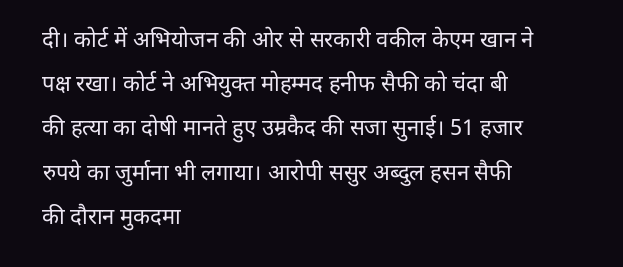दी। कोर्ट में अभियोजन की ओर से सरकारी वकील केएम खान ने पक्ष रखा। कोर्ट ने अभियुक्त मोहम्मद हनीफ सैफी को चंदा बी की हत्या का दोषी मानते हुए उम्रकैद की सजा सुनाई। 51 हजार रुपये का जुर्माना भी लगाया। आरोपी ससुर अब्दुल हसन सैफी की दौरान मुकदमा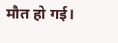मौत हो गई।